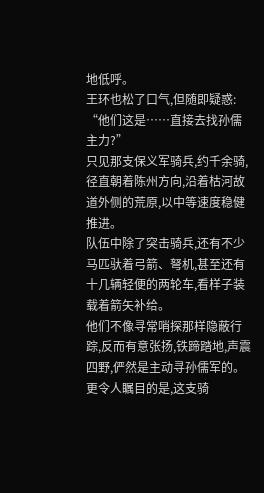地低呼。
王环也松了口气,但随即疑惑:
“他们这是……直接去找孙儒主力?”
只见那支保义军骑兵,约千余骑,径直朝着陈州方向,沿着枯河故道外侧的荒原,以中等速度稳健推进。
队伍中除了突击骑兵,还有不少马匹驮着弓箭、弩机,甚至还有十几辆轻便的两轮车,看样子装载着箭矢补给。
他们不像寻常哨探那样隐蔽行踪,反而有意张扬,铁蹄踏地,声震四野,俨然是主动寻孙儒军的。
更令人瞩目的是,这支骑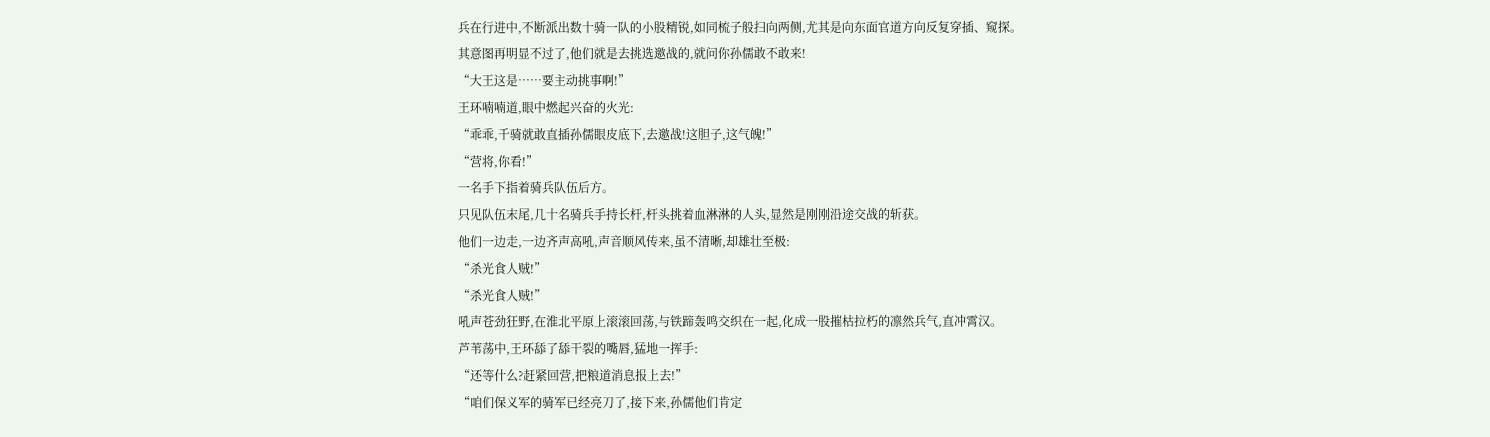兵在行进中,不断派出数十骑一队的小股精锐,如同梳子般扫向两侧,尤其是向东面官道方向反复穿插、窥探。
其意图再明显不过了,他们就是去挑选邀战的,就问你孙儒敢不敢来!
“大王这是……要主动挑事啊!”
王环喃喃道,眼中燃起兴奋的火光:
“乖乖,千骑就敢直插孙儒眼皮底下,去邀战!这胆子,这气魄!”
“营将,你看!”
一名手下指着骑兵队伍后方。
只见队伍末尾,几十名骑兵手持长杆,杆头挑着血淋淋的人头,显然是刚刚沿途交战的斩获。
他们一边走,一边齐声高吼,声音顺风传来,虽不清晰,却雄壮至极:
“杀光食人贼!”
“杀光食人贼!”
吼声苍劲狂野,在淮北平原上滚滚回荡,与铁蹄轰鸣交织在一起,化成一股摧枯拉朽的凛然兵气,直冲霄汉。
芦苇荡中,王环舔了舔干裂的嘴唇,猛地一挥手:
“还等什么?赶紧回营,把粮道消息报上去!”
“咱们保义军的骑军已经亮刀了,接下来,孙儒他们肯定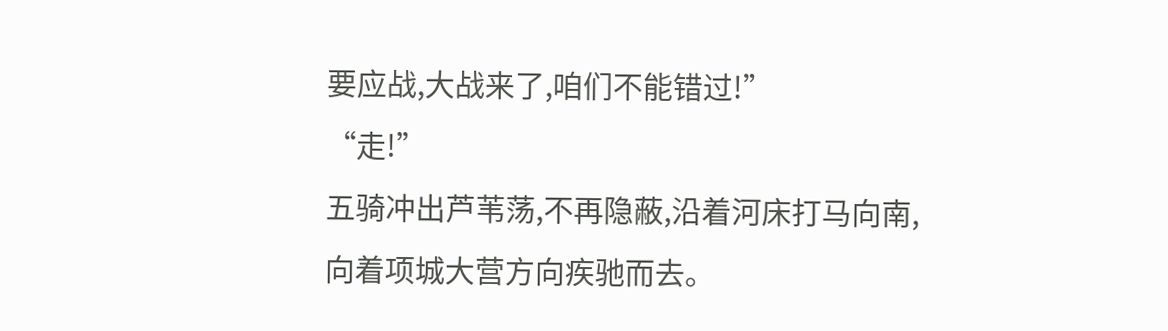要应战,大战来了,咱们不能错过!”
“走!”
五骑冲出芦苇荡,不再隐蔽,沿着河床打马向南,向着项城大营方向疾驰而去。